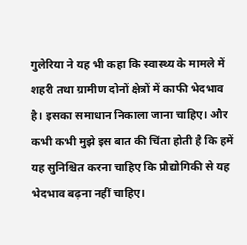गुलेरिया ने यह भी कहा कि स्वास्थ्य के मामले में शहरी तथा ग्रामीण दोनों क्षेत्रों में काफी भेदभाव है। इसका समाधान निकाला जाना चाहिए। और कभी कभी मुझे इस बात की चिंता होती है कि हमें यह सुनिश्चित करना चाहिए कि प्रौद्योगिकी से यह भेदभाव बढ़ना नहीं चाहिए।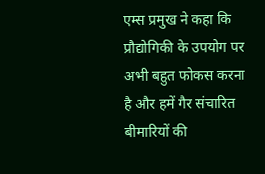एम्स प्रमुख ने कहा कि प्रौद्योगिकी के उपयोग पर अभी बहुत फोकस करना है और हमें गैर संचारित बीमारियों की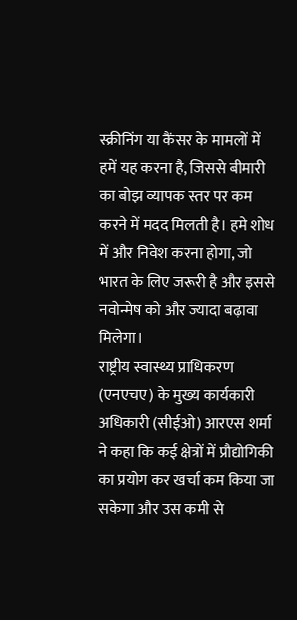स्क्रीनिंग या कैंसर के मामलों में हमें यह करना है, जिससे बीमारी का बोझ व्यापक स्तर पर कम करने में मदद मिलती है। हमे शोध में और निवेश करना होगा, जो भारत के लिए जरूरी है और इससे नवोन्मेष को और ज्यादा बढ़ावा मिलेगा।
राष्ट्रीय स्वास्थ्य प्राधिकरण (एनएचए) के मुख्य कार्यकारी अधिकारी (सीईओ) आरएस शर्मा ने कहा कि कई क्षेत्रों में प्रौद्योगिकी का प्रयोग कर खर्चा कम किया जा सकेगा और उस कमी से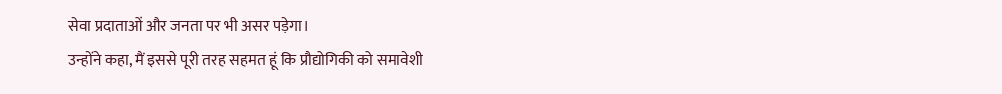सेवा प्रदाताओं और जनता पर भी असर पड़ेगा।
उन्होंने कहा, मैं इससे पूरी तरह सहमत हूं कि प्रौद्योगिकी को समावेशी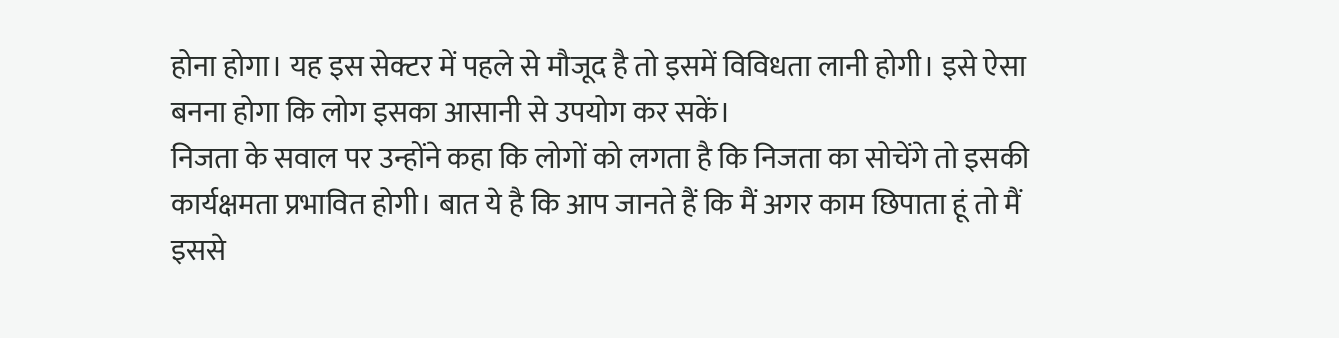होना होगा। यह इस सेक्टर में पहले से मौजूद है तो इसमें विविधता लानी होगी। इसे ऐसा बनना होगा कि लोग इसका आसानी से उपयोग कर सकें।
निजता के सवाल पर उन्होंने कहा कि लोगों को लगता है कि निजता का सोचेंगे तो इसकी कार्यक्षमता प्रभावित होगी। बात ये है कि आप जानते हैं कि मैं अगर काम छिपाता हूं तो मैं इससे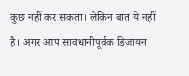कुछ नहीं कर सकता। लेकिन बात ये नहीं है। अगर आप सावधानीपूर्वक डिजायन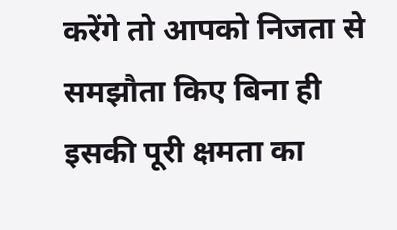करेंगे तो आपको निजता से समझौता किए बिना ही इसकी पूरी क्षमता का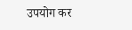उपयोग कर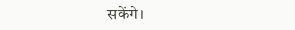सकेंगे।